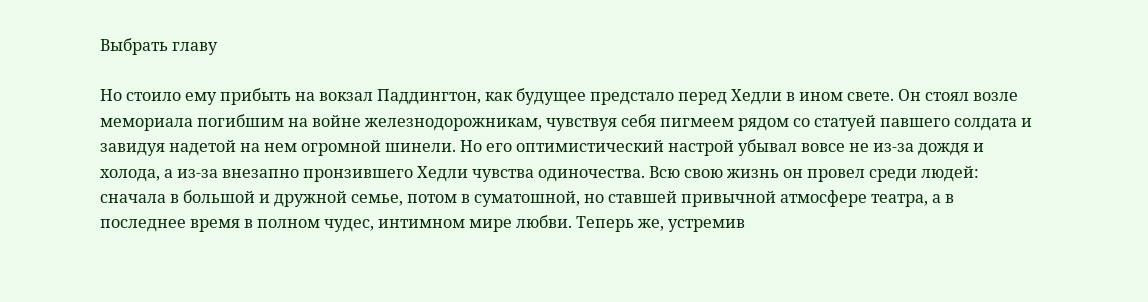Выбрать главу

Но стоило ему прибыть на вокзал Паддингтон, как будущее предстало перед Хедли в ином свете. Он стоял возле мемориала погибшим на войне железнодорожникам, чувствуя себя пигмеем рядом со статуей павшего солдата и завидуя надетой на нем огромной шинели. Но его оптимистический настрой убывал вовсе не из-за дождя и холода, а из-за внезапно пронзившего Хедли чувства одиночества. Всю свою жизнь он провел среди людей: сначала в большой и дружной семье, потом в суматошной, но ставшей привычной атмосфере театра, а в последнее время в полном чудес, интимном мире любви. Теперь же, устремив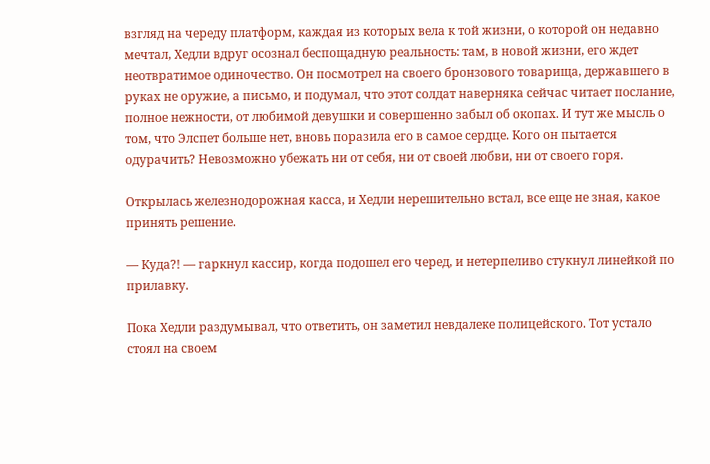взгляд на череду платформ, каждая из которых вела к той жизни, о которой он недавно мечтал, Хедли вдруг осознал беспощадную реальность: там, в новой жизни, его ждет неотвратимое одиночество. Он посмотрел на своего бронзового товарища, державшего в руках не оружие, а письмо, и подумал, что этот солдат наверняка сейчас читает послание, полное нежности, от любимой девушки и совершенно забыл об окопах. И тут же мысль о том, что Элспет больше нет, вновь поразила его в самое сердце. Кого он пытается одурачить? Невозможно убежать ни от себя, ни от своей любви, ни от своего горя.

Открылась железнодорожная касса, и Хедли нерешительно встал, все еще не зная, какое принять решение.

— Куда?! — гаркнул кассир, когда подошел его черед, и нетерпеливо стукнул линейкой по прилавку.

Пока Хедли раздумывал, что ответить, он заметил невдалеке полицейского. Тот устало стоял на своем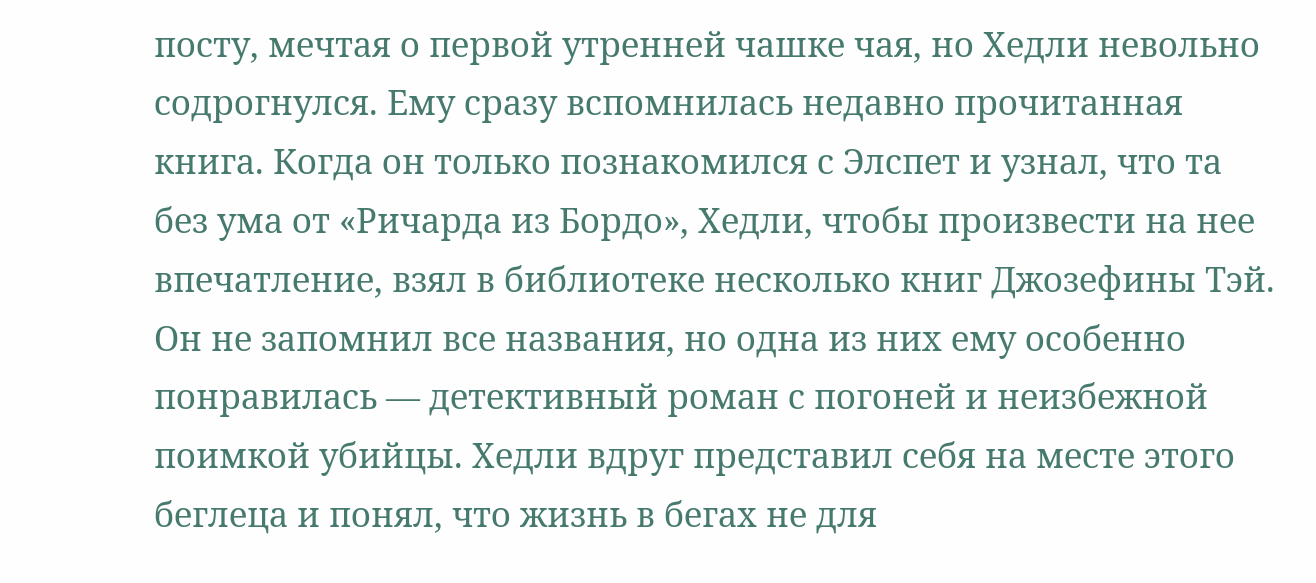посту, мечтая о первой утренней чашке чая, но Хедли невольно содрогнулся. Ему сразу вспомнилась недавно прочитанная книга. Когда он только познакомился с Элспет и узнал, что та без ума от «Ричарда из Бордо», Хедли, чтобы произвести на нее впечатление, взял в библиотеке несколько книг Джозефины Тэй. Он не запомнил все названия, но одна из них ему особенно понравилась — детективный роман с погоней и неизбежной поимкой убийцы. Хедли вдруг представил себя на месте этого беглеца и понял, что жизнь в бегах не для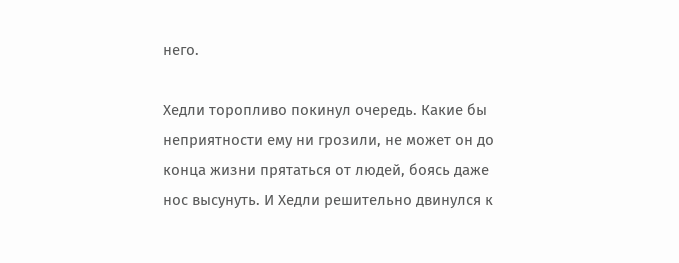него.

Хедли торопливо покинул очередь. Какие бы неприятности ему ни грозили, не может он до конца жизни прятаться от людей, боясь даже нос высунуть. И Хедли решительно двинулся к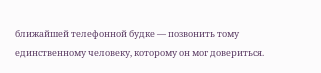ближайшей телефонной будке — позвонить тому единственному человеку, которому он мог довериться.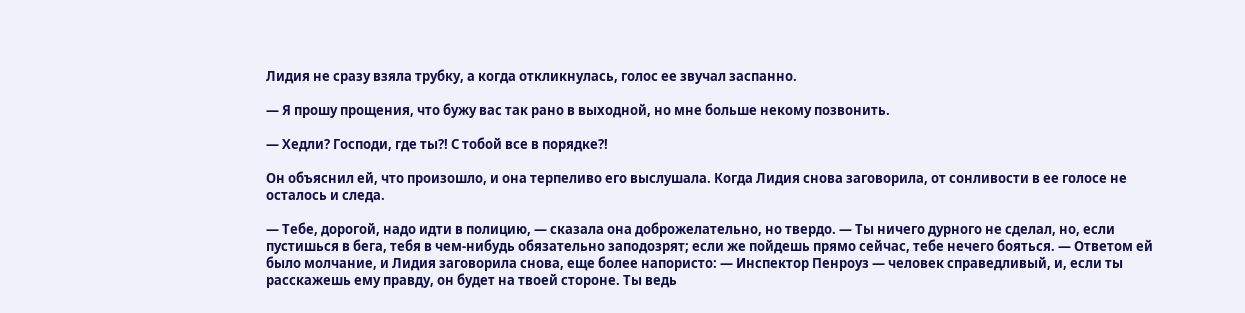Лидия не сразу взяла трубку, а когда откликнулась, голос ее звучал заспанно.

— Я прошу прощения, что бужу вас так рано в выходной, но мне больше некому позвонить.

— Хедли? Господи, где ты?! С тобой все в порядке?!

Он объяснил ей, что произошло, и она терпеливо его выслушала. Когда Лидия снова заговорила, от сонливости в ее голосе не осталось и следа.

— Тебе, дорогой, надо идти в полицию, — сказала она доброжелательно, но твердо. — Ты ничего дурного не сделал, но, если пустишься в бега, тебя в чем-нибудь обязательно заподозрят; если же пойдешь прямо сейчас, тебе нечего бояться. — Ответом ей было молчание, и Лидия заговорила снова, еще более напористо: — Инспектор Пенроуз — человек справедливый, и, если ты расскажешь ему правду, он будет на твоей стороне. Ты ведь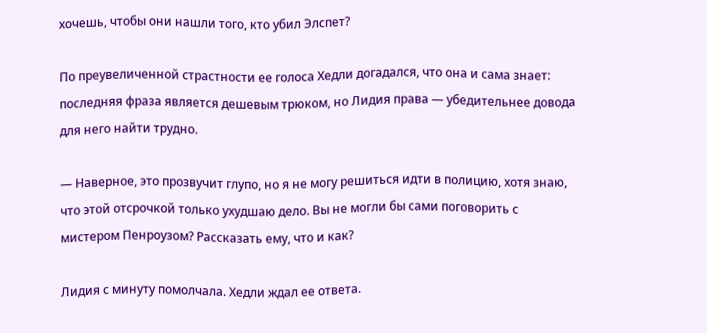хочешь, чтобы они нашли того, кто убил Элспет?

По преувеличенной страстности ее голоса Хедли догадался, что она и сама знает: последняя фраза является дешевым трюком, но Лидия права — убедительнее довода для него найти трудно.

— Наверное, это прозвучит глупо, но я не могу решиться идти в полицию, хотя знаю, что этой отсрочкой только ухудшаю дело. Вы не могли бы сами поговорить с мистером Пенроузом? Рассказать ему, что и как?

Лидия с минуту помолчала. Хедли ждал ее ответа.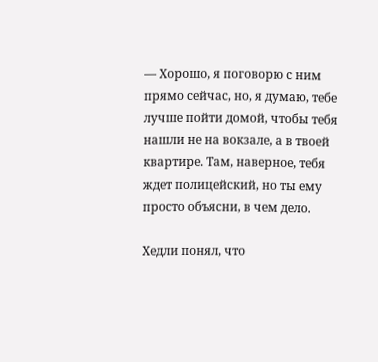— Хорошо, я поговорю с ним прямо сейчас, но, я думаю, тебе лучше пойти домой, чтобы тебя нашли не на вокзале, а в твоей квартире. Там, наверное, тебя ждет полицейский, но ты ему просто объясни, в чем дело.

Хедли понял, что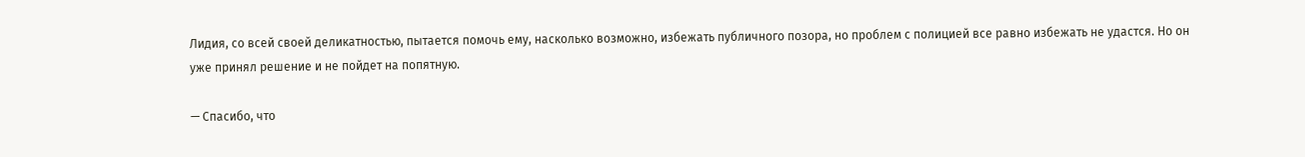Лидия, со всей своей деликатностью, пытается помочь ему, насколько возможно, избежать публичного позора, но проблем с полицией все равно избежать не удастся. Но он уже принял решение и не пойдет на попятную.

— Спасибо, что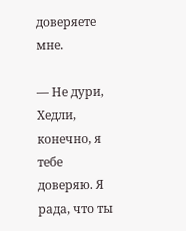доверяете мне.

— Не дури, Хедли, конечно, я тебе доверяю. Я рада, что ты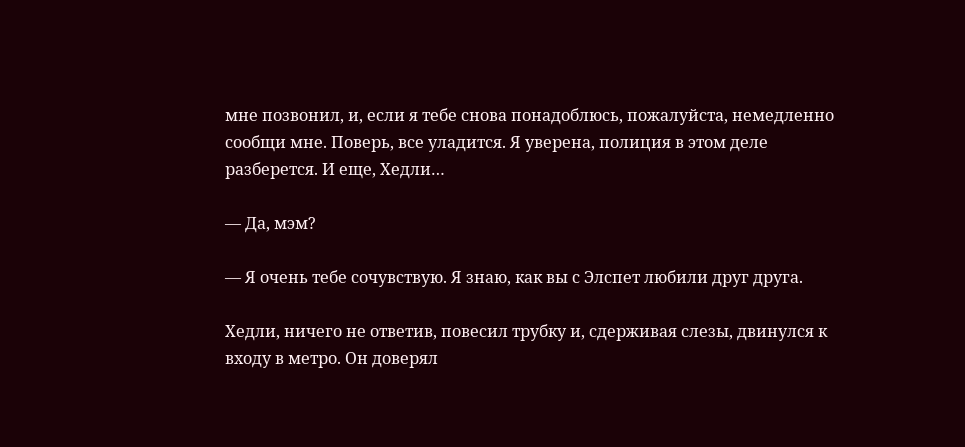мне позвонил, и, если я тебе снова понадоблюсь, пожалуйста, немедленно сообщи мне. Поверь, все уладится. Я уверена, полиция в этом деле разберется. И еще, Хедли…

— Да, мэм?

— Я очень тебе сочувствую. Я знаю, как вы с Элспет любили друг друга.

Хедли, ничего не ответив, повесил трубку и, сдерживая слезы, двинулся к входу в метро. Он доверял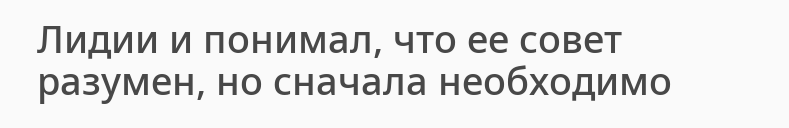Лидии и понимал, что ее совет разумен, но сначала необходимо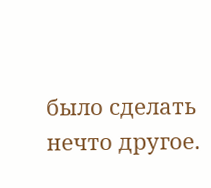было сделать нечто другое.